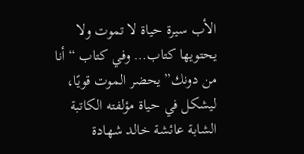الأب سيرة حياة لا تموت ولا يحتويها كتاب… وفي كتاب “أنا من دونك” يحضر الموت قويًا، ليشكل في حياة مؤلفته الكاتبة الشابة عائشة خالد شهادة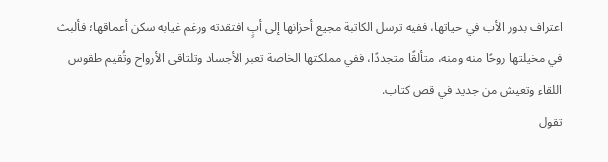اعتراف بدور الأب في حياتها، ففيه ترسل الكاتبة مجيع أحزانها إلى أبٍ افتقدته ورغم غيابه سكن أعماقها؛ فألبث في مخيلتها روحًا منه ومنه، متألقًا متجددًا، ففي مملكتها الخاصة تعبر الأجساد وتلتاقى الأرواح وتُقيم طقوس اللقاء وتعيش من جديد في قص كتاب.
تقول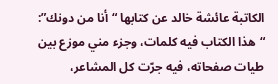الكاتبة عائشة خالد عن كتابها “أنا من دونك”:
“هذا الكتاب فيه كلمات، وجزء مني موزع بين طيات صفحاته، فيه جرّت كل المشاعر،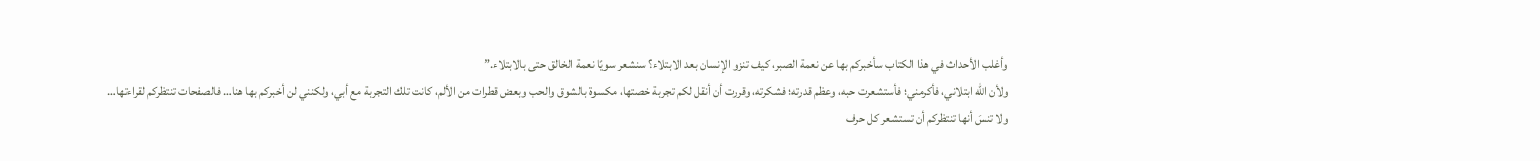وأغلب الأحداث في هذا الكتاب سأخبركم بها عن نعمة الصبر، كيف تنزو الإنسان بعد الابتلاء؟ سنشعر سويًا نعمة الخالق حتى بالابتلاء.”
ولأن الله ابتلاني، فأكرمني؛ فأستشعرت حبه، وعظم قدرته؛ فشكرته، وقررت أن أنقل لكم تجربة خصتها، مكسوة بالشوق والحب وبعض قطرات من الألم، كانت تلك التجربة مع أبي، ولكنني لن أخبركم بها هنا… فالصفحات تنتظركم لقراءتها…
ولا تنسَ أنها تنتظركم أن تستشعر كل حرف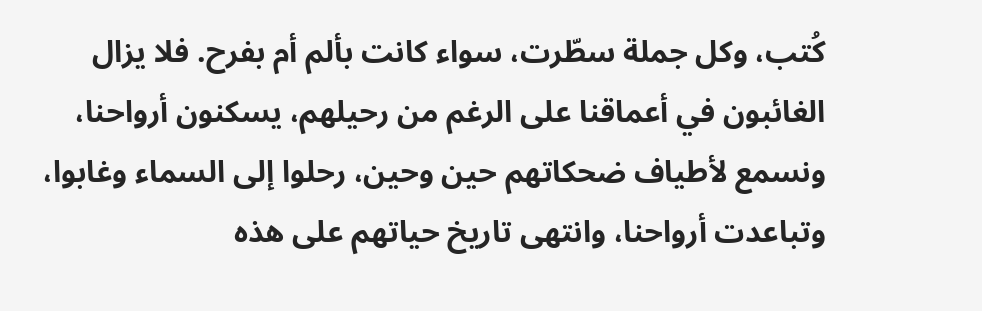كُتب، وكل جملة سطّرت، سواء كانت بألم أم بفرح. فلا يزال الغائبون في أعماقنا على الرغم من رحيلهم، يسكنون أرواحنا، ونسمع لأطياف ضحكاتهم حين وحين، رحلوا إلى السماء وغابوا، وتباعدت أرواحنا، وانتهى تاريخ حياتهم على هذه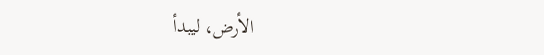الأرض، ليبدأ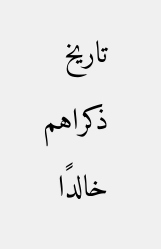تاريخ ذكراهم خالدًا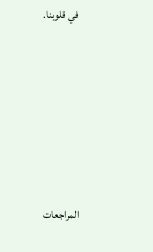في قلوبنا.






المراجعات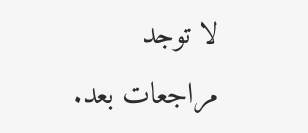لا توجد مراجعات بعد.